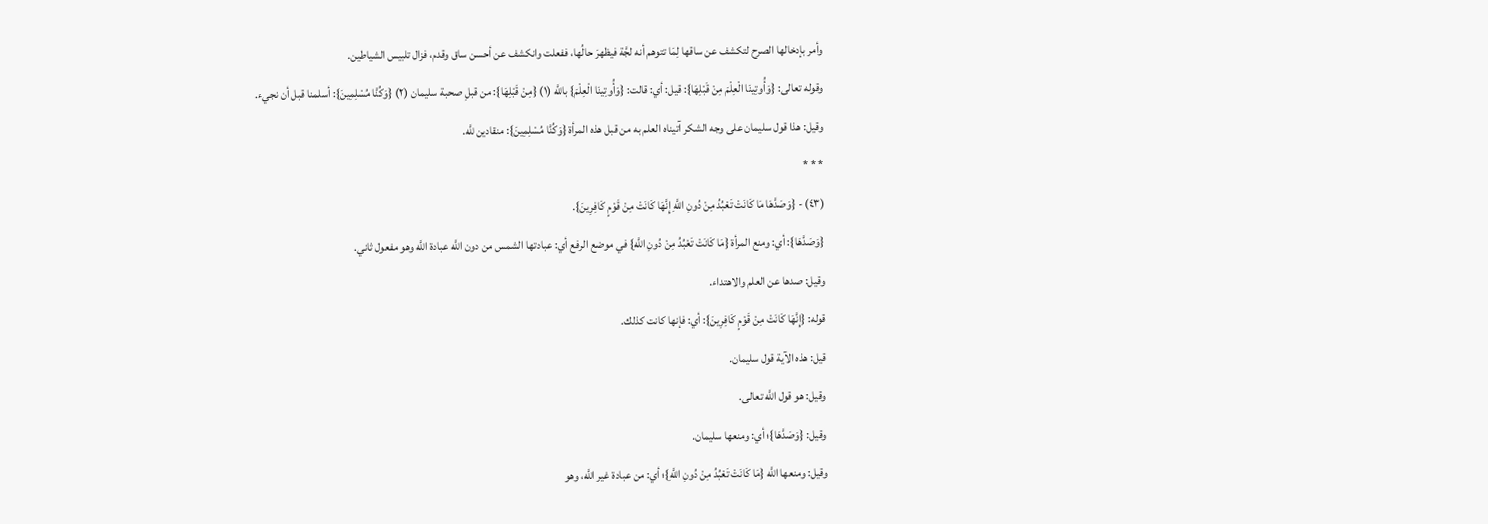وأمر بإدخالها الصرح لتكشف عن ساقها لِمَا تتوهم أنه لجَّة فيظهرَ حالُها، ففعلت وانكشف عن أحسن ساق وقدم، فزال تلبيس الشياطين.
وقوله تعالى: {وَأُوتِينَا الْعِلْمَ مِنْ قَبْلِهَا}: قيل: أي: قالت: {وَأُوتِينَا الْعِلْمَ} باللَّه (١) {مِنْ قَبْلِهَا}: من قبلِ صحبة سليمان (٢) {وَكُنَّا مُسْلِمِينَ}: أسلمنا قبل أن نجيء.
وقيل: هذا قول سليمان على وجه الشكر آتيناه العلم به من قبل هذه المرأة {وَكُنَّا مُسْلِمِينَ}: منقادين للَّه.
* * *
(٤٣) - {وَصَدَّهَا مَا كَانَتْ تَعْبُدُ مِنْ دُونِ اللَّهِ إِنَّهَا كَانَتْ مِنْ قَوْمٍ كَافِرِينَ}.
{وَصَدَّهَا}: أي: ومنع المرأة {مَا كَانَتْ تَعْبُدُ مِنْ دُونِ اللَّهِ} في موضع الرفع أي: عبادتها الشمس من دون اللَّه عبادة اللَّه وهو مفعول ثاني.
وقيل: صدها عن العلم والاهتداء.
قوله: {إِنَّهَا كَانَتْ مِنْ قَوْمٍ كَافِرِينَ}: أي: فإنها كانت كذلك.
قيل: هذه الآية قول سليمان.
وقيل: هو قول اللَّه تعالى.
وقيل: {وَصَدَّهَا}؛ أي: ومنعها سليمان.
وقيل: ومنعها اللَّه {مَا كَانَتْ تَعْبُدُ مِنْ دُونِ اللَّهِ}؛ أي: من عبادة غير اللَّه، وهو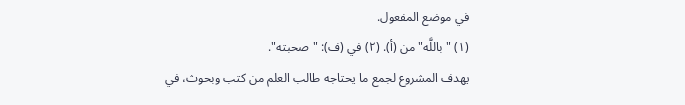في موضع المفعول.
(١) "باللَّه" من (أ). (٢) في (ف): "صحبته".
يهدف المشروع لجمع ما يحتاجه طالب العلم من كتب وبحوث، في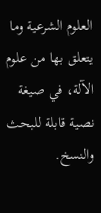العلوم الشرعية وما يتعلق بها من علوم الآلة، في صيغة نصية قابلة للبحث والنسخ.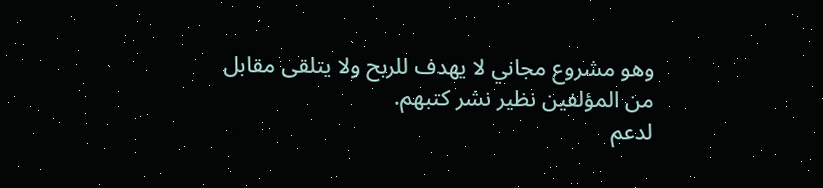وهو مشروع مجاني لا يهدف للربح ولا يتلقى مقابل من المؤلفين نظير نشر كتبهم.
لدعم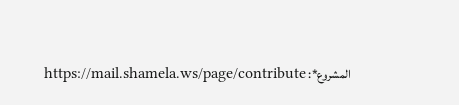المشروع*: https://mail.shamela.ws/page/contribute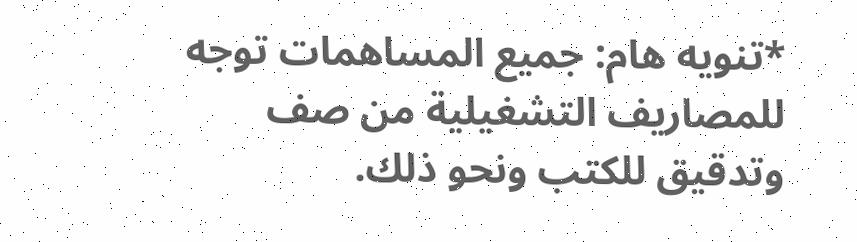*تنويه هام: جميع المساهمات توجه للمصاريف التشغيلية من صف وتدقيق للكتب ونحو ذلك.